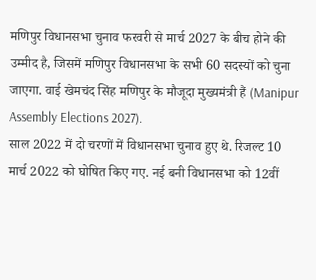मणिपुर विधानसभा चुनाव फरवरी से मार्च 2027 के बीच होने की उम्मीद है, जिसमें मणिपुर विधानसभा के सभी 60 सदस्यों को चुना जाएगा. वाई खेमचंद सिंह मणिपुर के मौजूदा मुख्यमंत्री हैं (Manipur Assembly Elections 2027).
साल 2022 में दो चरणों में विधानसभा चुनाव हुए थे. रिजल्ट 10 मार्च 2022 को घोषित किए गए. नई बनी विधानसभा को 12वीं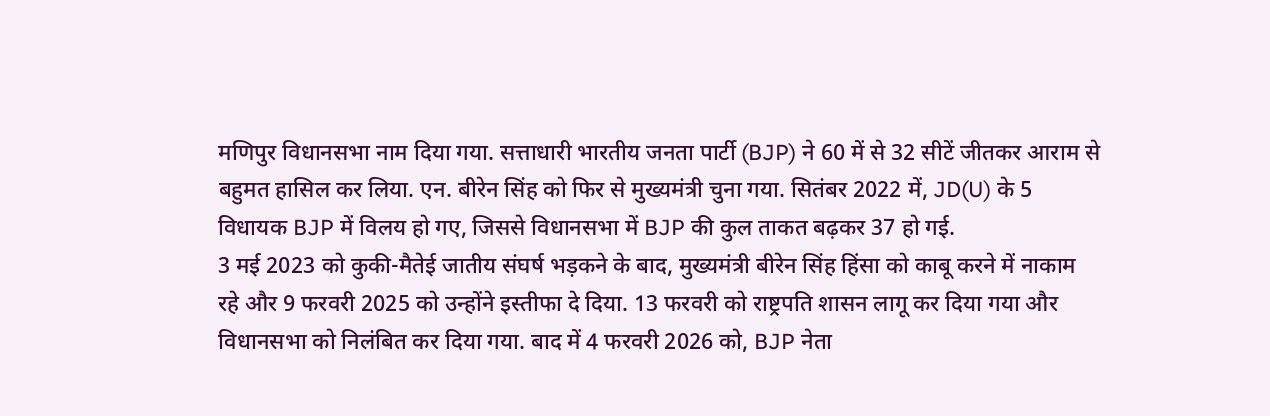मणिपुर विधानसभा नाम दिया गया. सत्ताधारी भारतीय जनता पार्टी (BJP) ने 60 में से 32 सीटें जीतकर आराम से बहुमत हासिल कर लिया. एन. बीरेन सिंह को फिर से मुख्यमंत्री चुना गया. सितंबर 2022 में, JD(U) के 5 विधायक BJP में विलय हो गए, जिससे विधानसभा में BJP की कुल ताकत बढ़कर 37 हो गई.
3 मई 2023 को कुकी-मैतेई जातीय संघर्ष भड़कने के बाद, मुख्यमंत्री बीरेन सिंह हिंसा को काबू करने में नाकाम रहे और 9 फरवरी 2025 को उन्होंने इस्तीफा दे दिया. 13 फरवरी को राष्ट्रपति शासन लागू कर दिया गया और विधानसभा को निलंबित कर दिया गया. बाद में 4 फरवरी 2026 को, BJP नेता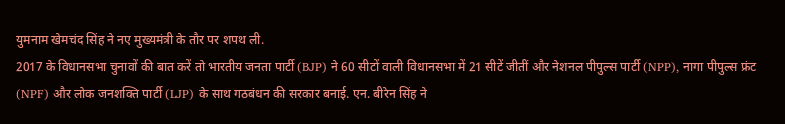युमनाम खेमचंद सिंह ने नए मुख्यमंत्री के तौर पर शपथ ली.
2017 के विधानसभा चुनावों की बात करें तो भारतीय जनता पार्टी (BJP) ने 60 सीटों वाली विधानसभा में 21 सीटें जीतीं और नेशनल पीपुल्स पार्टी (NPP), नागा पीपुल्स फ्रंट (NPF) और लोक जनशक्ति पार्टी (LJP) के साथ गठबंधन की सरकार बनाई. एन. बीरेन सिंह ने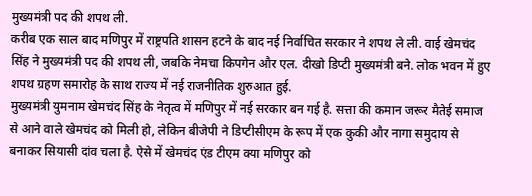मुख्यमंत्री पद की शपथ ली.
करीब एक साल बाद मणिपुर में राष्ट्रपति शासन हटने के बाद नई निर्वाचित सरकार ने शपथ ले ली. वाई खेमचंद सिंह ने मुख्यमंत्री पद की शपथ ली, जबकि नेमचा किपगेन और एल. दीखो डिप्टी मुख्यमंत्री बने. लोक भवन में हुए शपथ ग्रहण समारोह के साथ राज्य में नई राजनीतिक शुरुआत हुई.
मुख्यमंत्री युमनाम खेमचंद सिंह के नेतृत्व में मणिपुर में नई सरकार बन गई है. सत्ता की कमान जरूर मैतेई समाज से आने वाले खेमचंद को मिली हो, लेकिन बीजेपी ने डिप्टीसीएम के रूप में एक कुकी और नागा समुदाय से बनाकर सियासी दांव चला है. ऐसे में खेमचंद एंड टीएम क्या मणिपुर को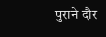पुराने दौर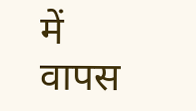में वापस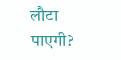लौटा पाएगी?